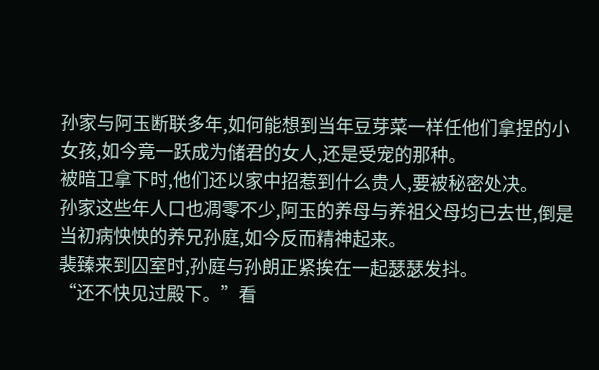孙家与阿玉断联多年,如何能想到当年豆芽菜一样任他们拿捏的小女孩,如今竟一跃成为储君的女人,还是受宠的那种。
被暗卫拿下时,他们还以家中招惹到什么贵人,要被秘密处决。
孙家这些年人口也凋零不少,阿玉的养母与养祖父母均已去世,倒是当初病怏怏的养兄孙庭,如今反而精神起来。
裴臻来到囚室时,孙庭与孙朗正紧挨在一起瑟瑟发抖。
“还不快见过殿下。”看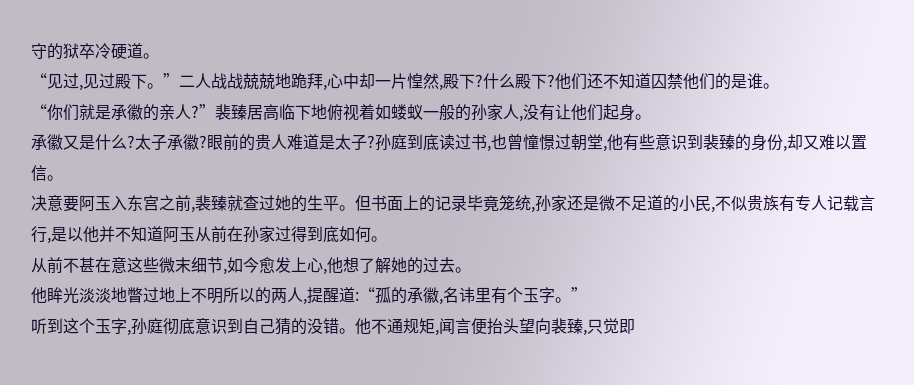守的狱卒冷硬道。
“见过,见过殿下。”二人战战兢兢地跪拜,心中却一片惶然,殿下?什么殿下?他们还不知道囚禁他们的是谁。
“你们就是承徽的亲人?”裴臻居高临下地俯视着如蝼蚁一般的孙家人,没有让他们起身。
承徽又是什么?太子承徽?眼前的贵人难道是太子?孙庭到底读过书,也曾憧憬过朝堂,他有些意识到裴臻的身份,却又难以置信。
决意要阿玉入东宫之前,裴臻就查过她的生平。但书面上的记录毕竟笼统,孙家还是微不足道的小民,不似贵族有专人记载言行,是以他并不知道阿玉从前在孙家过得到底如何。
从前不甚在意这些微末细节,如今愈发上心,他想了解她的过去。
他眸光淡淡地瞥过地上不明所以的两人,提醒道:“孤的承徽,名讳里有个玉字。”
听到这个玉字,孙庭彻底意识到自己猜的没错。他不通规矩,闻言便抬头望向裴臻,只觉即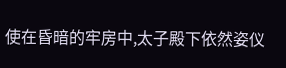使在昏暗的牢房中,太子殿下依然姿仪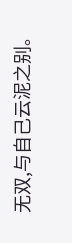无双,与自己云泥之别。